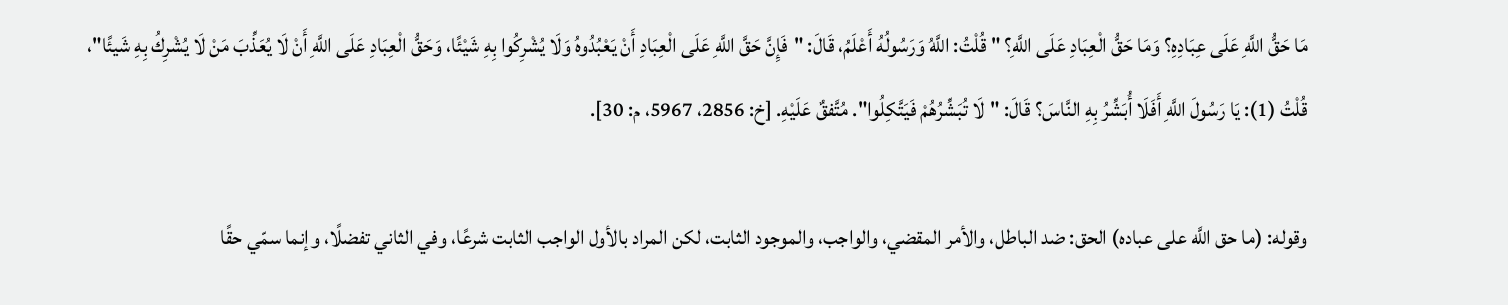مَا حَقُّ اللَّهِ عَلَى عِبَادِهِ؟ وَمَا حَقُّ الْعِبَادِ عَلَى اللَّهِ؟ " قُلْتُ: اللَّهُ وَرَسُولُهُ أَعْلَمُ، قَالَ: "فَإِنَّ حَقَّ اللَّهِ عَلَى الْعِبَادِ أَنْ يَعْبُدُوهُ وَلَا يُشْرِكُوا بِهِ شَيْئًا، وَحَقُّ الْعِبَادِ عَلَى اللَّهِ أَنْ لَا يُعَذِّبَ مَنْ لَا يُشْرِكُ بِهِ شَيئًا"، قُلْتُ (1): يَا رَسُولَ اللَّهِ أَفَلَا أُبَشِّرُ بِهِ النَّاسَ؟ قَالَ: "لَا تُبَشِّرُهُمْ فَيَتَّكِلُوا". مُتَّفقٌ عَلَيْهِ. [خ: 2856، 5967، م: 30].

وقوله: (ما حق اللَّه على عباده) الحق: ضد الباطل، والأمر المقضي، والواجب، والموجود الثابت، لكن المراد بالأول الواجب الثابت شرعًا، وفي الثاني تفضلًا، وإنما سمّي حقًا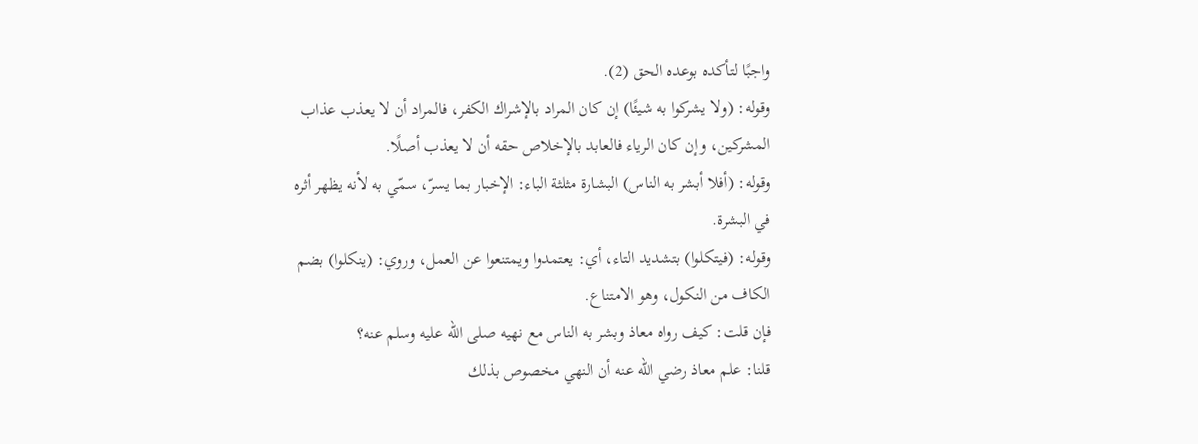واجبًا لتأكده بوعده الحق (2).
وقوله: (ولا يشركوا به شيئًا) إن كان المراد بالإشراك الكفر، فالمراد أن لا يعذب عذاب المشركين، وإن كان الرياء فالعابد بالإخلاص حقه أن لا يعذب أصلًا.
وقوله: (أفلا أبشر به الناس) البشارة مثلثة الباء: الإخبار بما يسرّ، سمّي به لأنه يظهر أثره في البشرة.
وقوله: (فيتكلوا) بتشديد التاء، أي: يعتمدوا ويمتنعوا عن العمل، وروي: (ينكلوا) بضم الكاف من النكول، وهو الامتناع.
فإن قلت: كيف رواه معاذ وبشر به الناس مع نهيه صلى الله عليه وسلم عنه؟
قلنا: علم معاذ رضي الله عنه أن النهي مخصوص بذلك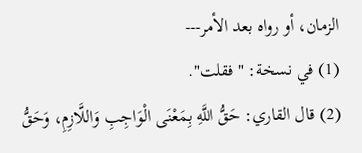الزمان، أو رواه بعد الأمر---
(1) في نسخة: "فقلت".
(2) قال القاري: حَقُّ اللَّهِ بِمَعْنَى الْوَاجِبِ وَاللَّازِمِ، وَحَقُّ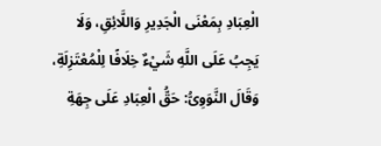الْعِبَادِ بِمَعْنَى الْجَدِيرِ وَاللَّائِقِ، وَلَا يَجِبُ عَلَى اللَّهِ شَيْءٌ خِلَافًا لِلْمُعْتَزِلَةِ، وَقَالَ النَّوَوِىُّ: حَقُّ الْعِبَادِ عَلَى جِهَةِ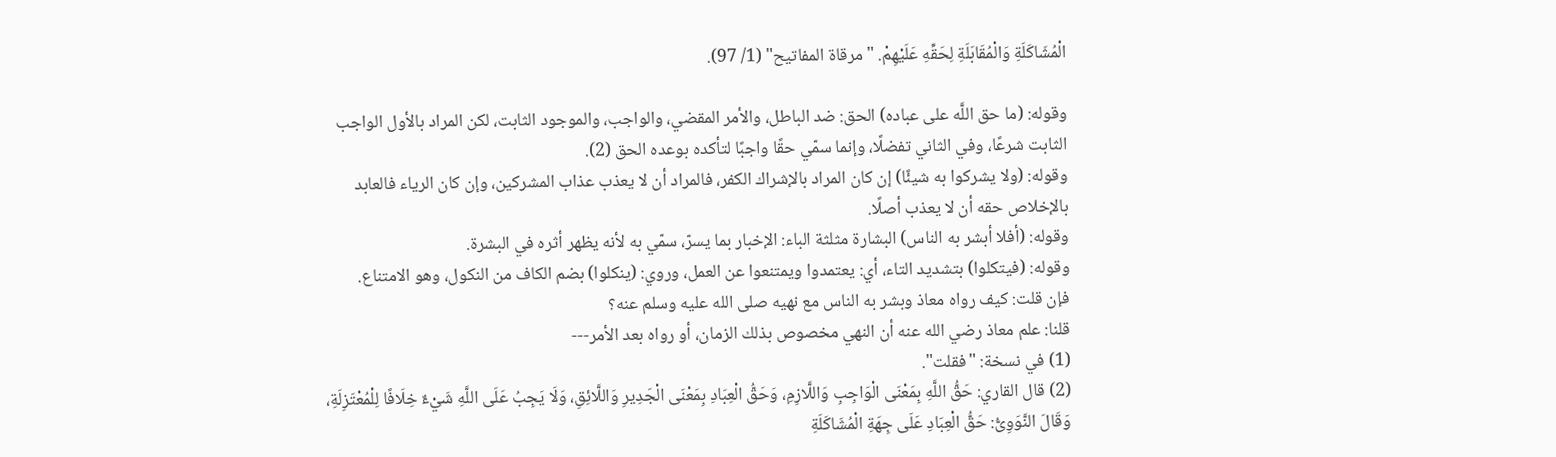الْمُشَاكَلَةِ وَالْمُقَابَلَةِ لِحَقِّهِ عَلَيْهِمْ. "مرقاة المفاتيح" (1/ 97).

وقوله: (ما حق اللَّه على عباده) الحق: ضد الباطل، والأمر المقضي، والواجب، والموجود الثابت، لكن المراد بالأول الواجب الثابت شرعًا، وفي الثاني تفضلًا، وإنما سمّي حقًا واجبًا لتأكده بوعده الحق (2).
وقوله: (ولا يشركوا به شيئًا) إن كان المراد بالإشراك الكفر، فالمراد أن لا يعذب عذاب المشركين، وإن كان الرياء فالعابد بالإخلاص حقه أن لا يعذب أصلًا.
وقوله: (أفلا أبشر به الناس) البشارة مثلثة الباء: الإخبار بما يسرّ، سمّي به لأنه يظهر أثره في البشرة.
وقوله: (فيتكلوا) بتشديد التاء، أي: يعتمدوا ويمتنعوا عن العمل، وروي: (ينكلوا) بضم الكاف من النكول، وهو الامتناع.
فإن قلت: كيف رواه معاذ وبشر به الناس مع نهيه صلى الله عليه وسلم عنه؟
قلنا: علم معاذ رضي الله عنه أن النهي مخصوص بذلك الزمان، أو رواه بعد الأمر---
(1) في نسخة: "فقلت".
(2) قال القاري: حَقُّ اللَّهِ بِمَعْنَى الْوَاجِبِ وَاللَّازِمِ، وَحَقُّ الْعِبَادِ بِمَعْنَى الْجَدِيرِ وَاللَّائِقِ، وَلَا يَجِبُ عَلَى اللَّهِ شَيْءٌ خِلَافًا لِلْمُعْتَزِلَةِ، وَقَالَ النَّوَوِىُّ: حَقُّ الْعِبَادِ عَلَى جِهَةِ الْمُشَاكَلَةِ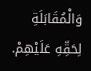وَالْمُقَابَلَةِ لِحَقِّهِ عَلَيْهِمْ.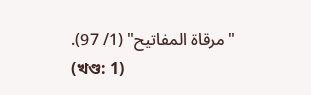"مرقاة المفاتيح" (1/ 97).
(খণ্ড: 1)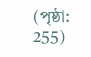(পৃষ্ঠা: 255)